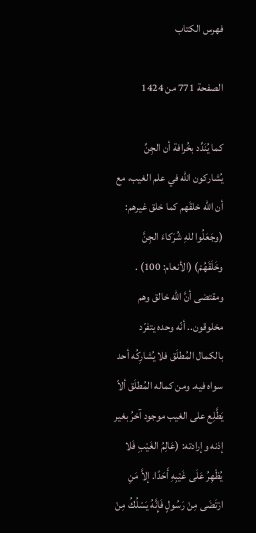فهرس الكتاب

الصفحة 771 من 1424

كما يُنَدِّد بخُرافة أن الجِنِّ يُشاركون الله في علم الغيب، مع أن الله خلقَهم كما خلق غيرهم: (وجَعَلُوا للهِ شُرَكاءَ الجِنَّ وخَلَقَهُمْ) (الأنعام: 100) . ومقتضى أنَّ الله خالق وهم مخلوقون.. أنّه وحده يتفرّد بالكمال المُطلَق فلا يُشارِكُه أحد سواه فيه. ومن كماله المُطلَق ألاّ يَطَّلِع على الغيب موجود آخرُ بغير إذنه وإرادته: (عَالِمُ الغَيْبِ فَلا يُظْهِرُ عَلَى غَيْبِهِ أَحَدًا. إلاَّ مَنِ ارْتَضَى مِنْ رَسُولٍ فَإِنَّهُ يَسْلُكُ مِنْ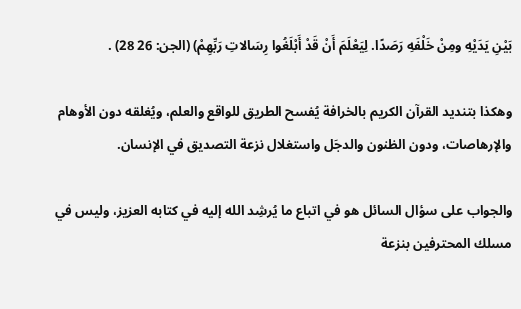بَيْنِ يَدَيْهِ ومِنْ خَلْفَهِ رَصَدًا. لِيَعْلَمَ أَنْ قَدْ أَبْلَغُوا رِسَالاتِ رَبِّهِمْ) (الجن: 26 28) .

وهكذا بتنديد القرآن الكريم بالخرافة يُفسح الطريق للواقع والعلم، ويُغلقه دون الأوهام والإرهاصات، ودون الظنون والدجَل واستغلال نزعة التصديق في الإنسان.

والجواب على سؤال السائل هو في اتباع ما يُرشِد الله إليه في كتابه العزيز، وليس في مسلك المحترفين بنزعة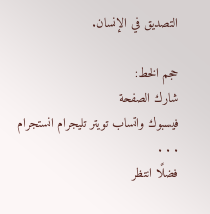التصديق في الإنسان.

حجم الخط:
شارك الصفحة
فيسبوك واتساب تويتر تليجرام انستجرام
. . .
فضلًا انتظر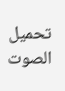تحميل الصوت